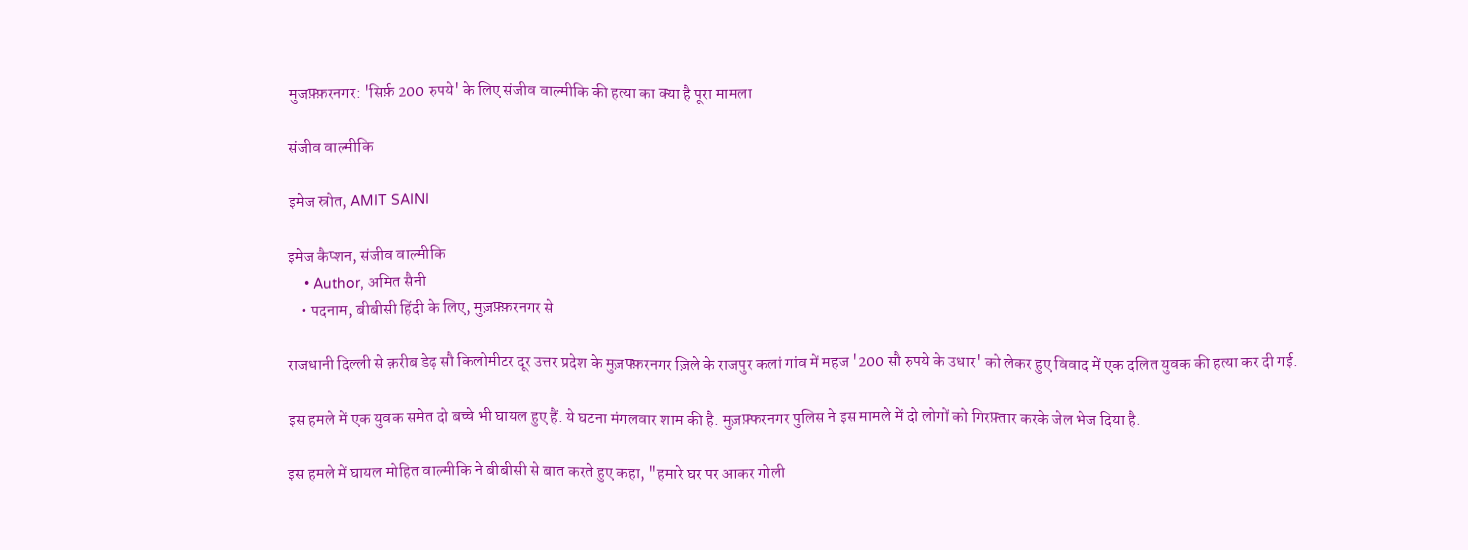मुजफ़्फ़रनगर: 'सिर्फ़ 200 रुपये' के लिए संजीव वाल्मीकि की हत्या का क्या है पूरा मामला

संजीव वाल्मीकि

इमेज स्रोत, AMIT SAINI

इमेज कैप्शन, संजीव वाल्मीकि
    • Author, अमित सैनी
    • पदनाम, बीबीसी हिंदी के लिए, मुज़फ़्फ़रनगर से

राजधानी दिल्ली से क़रीब डेढ़ सौ किलोमीटर दूर उत्तर प्रदेश के मुज़फ्फ़रनगर ज़िले के राजपुर कलां गांव में महज '200 सौ रुपये के उधार' को लेकर हुए विवाद में एक दलित युवक की हत्या कर दी गई.

इस हमले में एक युवक समेत दो बच्चे भी घायल हुए हैं. ये घटना मंगलवार शाम की है. मुज़फ़्फरनगर पुलिस ने इस मामले में दो लोगों को गिरफ़्तार करके जेल भेज दिया है.

इस हमले में घायल मोहित वाल्मीकि ने बीबीसी से बात करते हुए कहा, "हमारे घर पर आकर गोली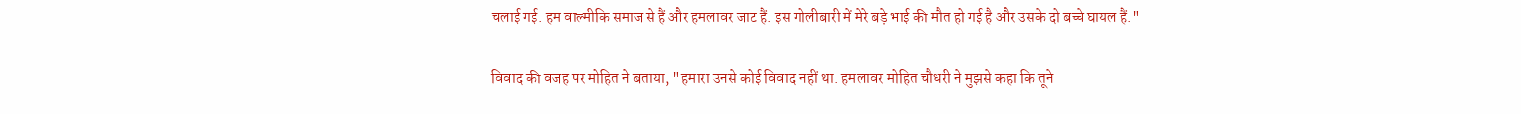चलाई गई. हम वाल्मीकि समाज से हैं और हमलावर जाट हैं. इस गोलीबारी में मेरे बड़े भाई की मौत हो गई है और उसके दो बच्चे घायल हैं."

विवाद की वजह पर मोहित ने बताया, "हमारा उनसे कोई विवाद नहीं था. हमलावर मोहित चौधरी ने मुझसे कहा कि तूने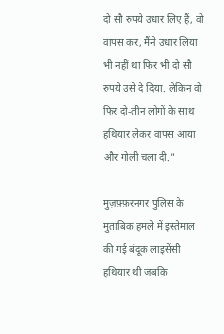दो सौ रुपये उधार लिए हैं, वो वापस कर, मैंने उधार लिया भी नहीं था फिर भी दो सौ रुपये उसे दे दिया. लेकिन वो फिर दो-तीन लोगों के साथ हथियार लेकर वापस आया और गोली चला दी."

मुज़फ़्फ़रनगर पुलिस के मुताबिक हमले में इस्तेमाल की गई बंदूक लाइसेंसी हथियार थी जबकि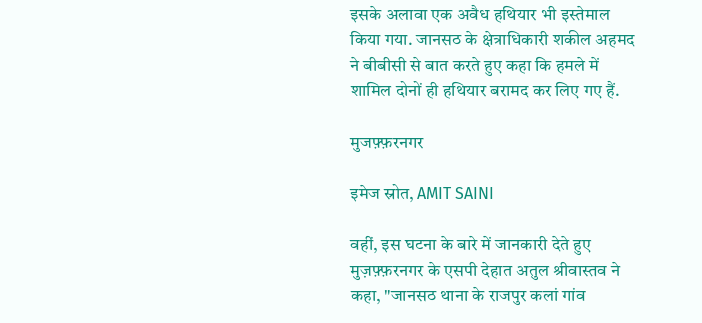इसके अलावा एक अवैध हथियार भी इस्तेमाल किया गया. जानसठ के क्षेत्राधिकारी शकील अहमद ने बीबीसी से बात करते हुए कहा कि हमले में शामिल दोनों ही हथियार बरामद कर लिए गए हैं.

मुजफ़्फ़रनगर

इमेज स्रोत, AMIT SAINI

वहीं, इस घटना के बारे में जानकारी देते हुए मुज़फ़्फ़रनगर के एसपी देहात अतुल श्रीवास्तव ने कहा, "जानसठ थाना के राजपुर कलां गांव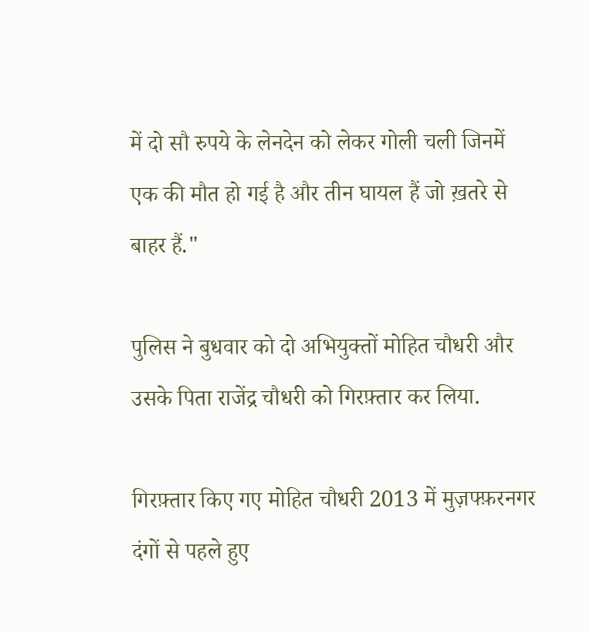में दो सौ रुपये के लेनदेन को लेकर गोली चली जिनमें एक की मौत हो गई है और तीन घायल हैं जो ख़तरे से बाहर हैं."

पुलिस ने बुधवार को दो अभियुक्तों मोहित चौधरी और उसके पिता राजेंद्र चौधरी को गिरफ़्तार कर लिया.

गिरफ़्तार किए गए मोहित चौधरी 2013 में मुज़फ्फ़रनगर दंगों से पहले हुए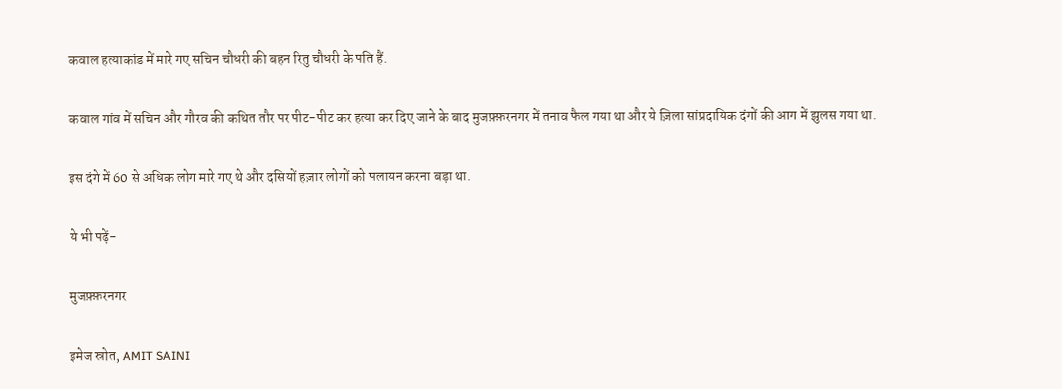कवाल हत्याकांड में मारे गए सचिन चौधरी की बहन रितु चौधरी के पति हैं.

कवाल गांव में सचिन और गौरव की कथित तौर पर पीट-पीट कर हत्या कर दिए जाने के बाद मुजफ़्फ़रनगर में तनाव फैल गया था और ये ज़िला सांप्रदायिक दंगों की आग में झुलस गया था.

इस दंगे में 60 से अधिक लोग मारे गए थे और दसियों हज़ार लोगों को पलायन करना बड़ा था.

ये भी पढ़ें-

मुजफ़्फ़रनगर

इमेज स्रोत, AMIT SAINI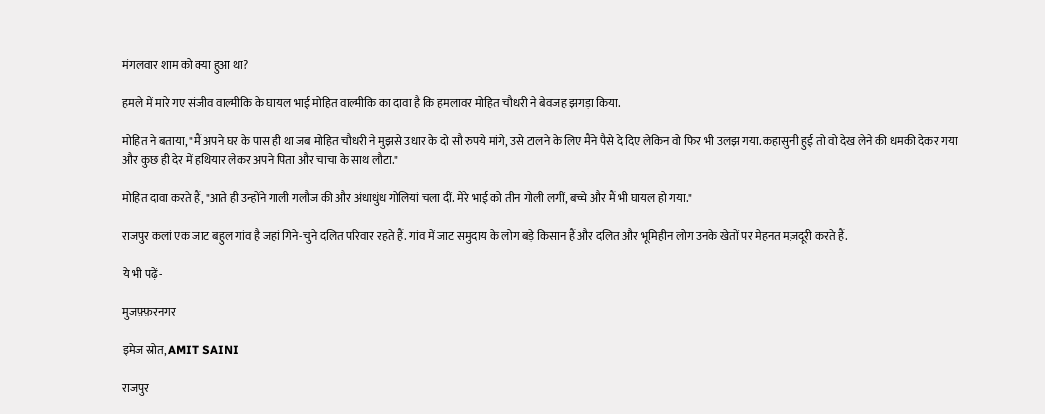मंगलवार शाम को क्या हुआ था?

हमले में मारे गए संजीव वाल्मीकि के घायल भाई मोहित वाल्मीकि का दावा है कि हमलावर मोहित चौधरी ने बेवजह झगड़ा किया.

मोहित ने बताया, "मैं अपने घर के पास ही था जब मोहित चौधरी ने मुझसे उधार के दो सौ रुपये मांगे, उसे टालने के लिए मैंने पैसे दे दिए लेकिन वो फिर भी उलझ गया. कहासुनी हुई तो वो देख लेने की धमकी देकर गया और कुछ ही देर में हथियार लेकर अपने पिता और चाचा के साथ लौटा."

मोहित दावा करते हैं, "आते ही उन्होंने गाली गलौज की और अंधाधुंध गोलियां चला दीं. मेरे भाई को तीन गोली लगीं, बच्चे और मैं भी घायल हो गया."

राजपुर कलां एक जाट बहुल गांव है जहां गिने-चुने दलित परिवार रहते हैं. गांव में जाट समुदाय के लोग बड़े किसान हैं और दलित और भूमिहीन लोग उनके खेतों पर मेहनत मज़दूरी करते हैं.

ये भी पढ़ें-

मुजफ़्फ़रनगर

इमेज स्रोत, AMIT SAINI

राजपुर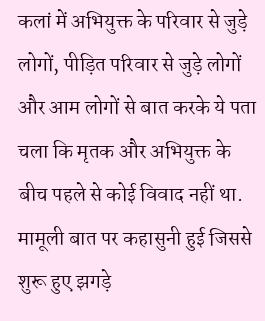कलां में अभियुक्त के परिवार से जुड़े लोगों, पीड़ित परिवार से जुड़े लोगों और आम लोगों से बात करके ये पता चला कि मृतक और अभियुक्त के बीच पहले से कोई विवाद नहीं था. मामूली बात पर कहासुनी हुई जिससे शुरू हुए झगड़े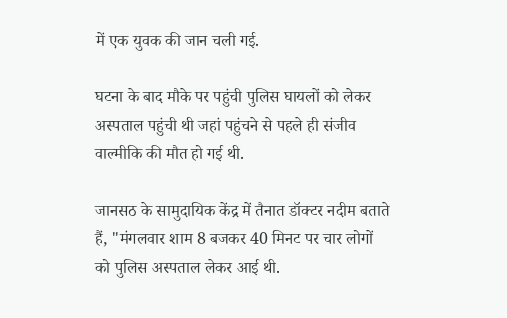में एक युवक की जान चली गई.

घटना के बाद मौके पर पहुंची पुलिस घायलों को लेकर अस्पताल पहुंची थी जहां पहुंचने से पहले ही संजीव वाल्मीकि की मौत हो गई थी.

जानसठ के सामुदायिक केंद्र में तैनात डॉक्टर नदीम बताते हैं, "मंगलवार शाम 8 बजकर 40 मिनट पर चार लोगों को पुलिस अस्पताल लेकर आई थी.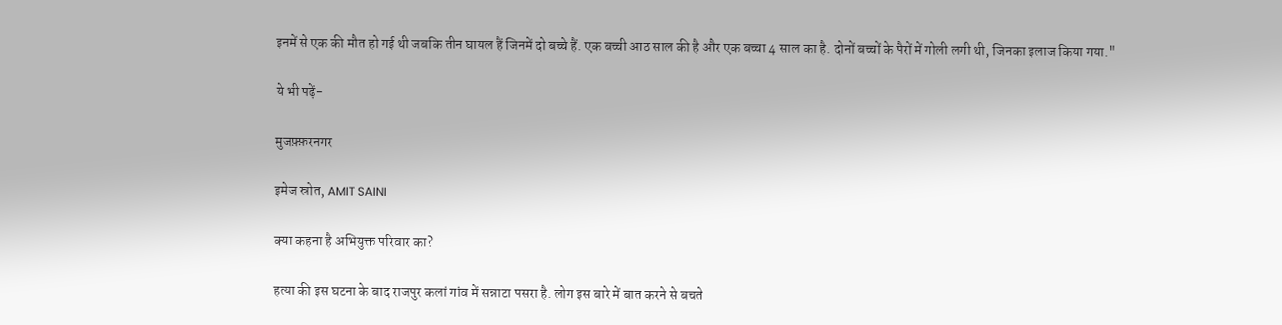इनमें से एक की मौत हो गई थी जबकि तीन घायल हैं जिनमें दो बच्चे हैं. एक बच्ची आठ साल की है और एक बच्चा 4 साल का है. दोनों बच्चों के पैरों में गोली लगी थी, जिनका इलाज किया गया."

ये भी पढ़ें-

मुजफ़्फ़रनगर

इमेज स्रोत, AMIT SAINI

क्या कहना है अभियुक्त परिवार का?

हत्या की इस घटना के बाद राजपुर कलां गांव में सन्नाटा पसरा है. लोग इस बारे में बात करने से बचते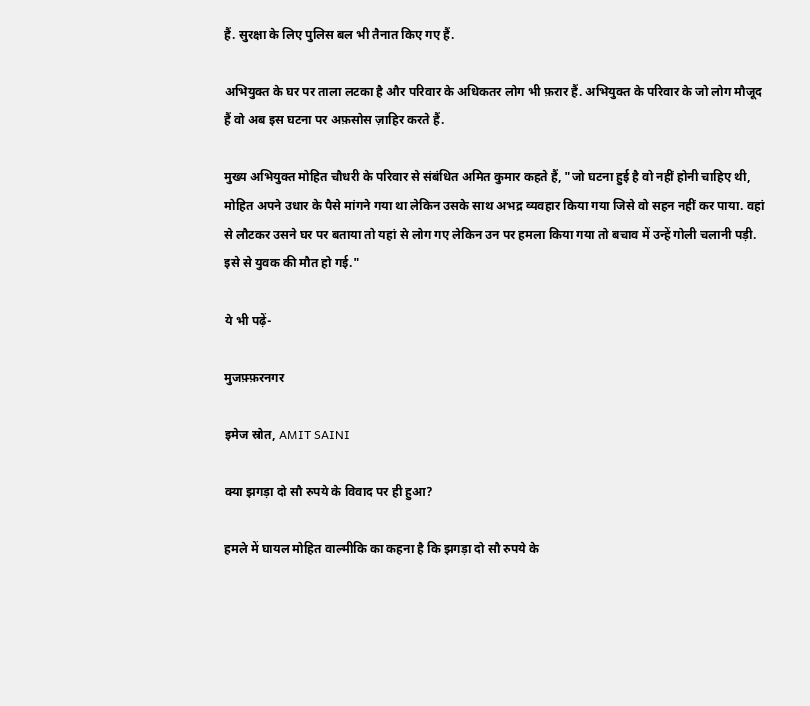हैं. सुरक्षा के लिए पुलिस बल भी तैनात किए गए हैं.

अभियुक्त के घर पर ताला लटका है और परिवार के अधिकतर लोग भी फ़रार हैं. अभियुक्त के परिवार के जो लोग मौजूद हैं वो अब इस घटना पर अफ़सोस ज़ाहिर करते हैं.

मुख्य अभियुक्त मोहित चौधरी के परिवार से संबंधित अमित कुमार कहते हैं, "जो घटना हुई है वो नहीं होनी चाहिए थी, मोहित अपने उधार के पैसे मांगने गया था लेकिन उसके साथ अभद्र व्यवहार किया गया जिसे वो सहन नहीं कर पाया. वहां से लौटकर उसने घर पर बताया तो यहां से लोग गए लेकिन उन पर हमला किया गया तो बचाव में उन्हें गोली चलानी पड़ी. इसे से युवक की मौत हो गई."

ये भी पढ़ें-

मुजफ़्फ़रनगर

इमेज स्रोत, AMIT SAINI

क्या झगड़ा दो सौ रुपये के विवाद पर ही हुआ?

हमले में घायल मोहित वाल्मीकि का कहना है कि झगड़ा दो सौ रुपये के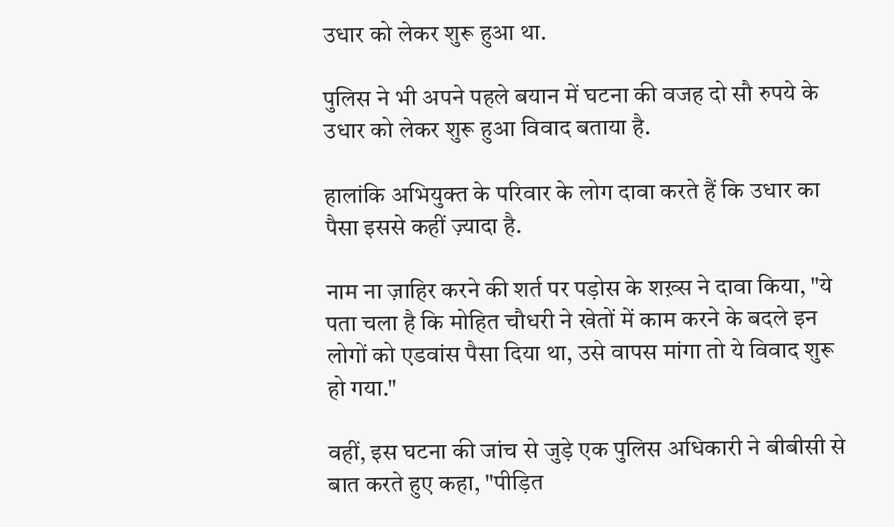उधार को लेकर शुरू हुआ था.

पुलिस ने भी अपने पहले बयान में घटना की वजह दो सौ रुपये के उधार को लेकर शुरू हुआ विवाद बताया है.

हालांकि अभियुक्त के परिवार के लोग दावा करते हैं कि उधार का पैसा इससे कहीं ज़्यादा है.

नाम ना ज़ाहिर करने की शर्त पर पड़ोस के शख़्स ने दावा किया, "ये पता चला है कि मोहित चौधरी ने खेतों में काम करने के बदले इन लोगों को एडवांस पैसा दिया था, उसे वापस मांगा तो ये विवाद शुरू हो गया."

वहीं, इस घटना की जांच से जुड़े एक पुलिस अधिकारी ने बीबीसी से बात करते हुए कहा, "पीड़ित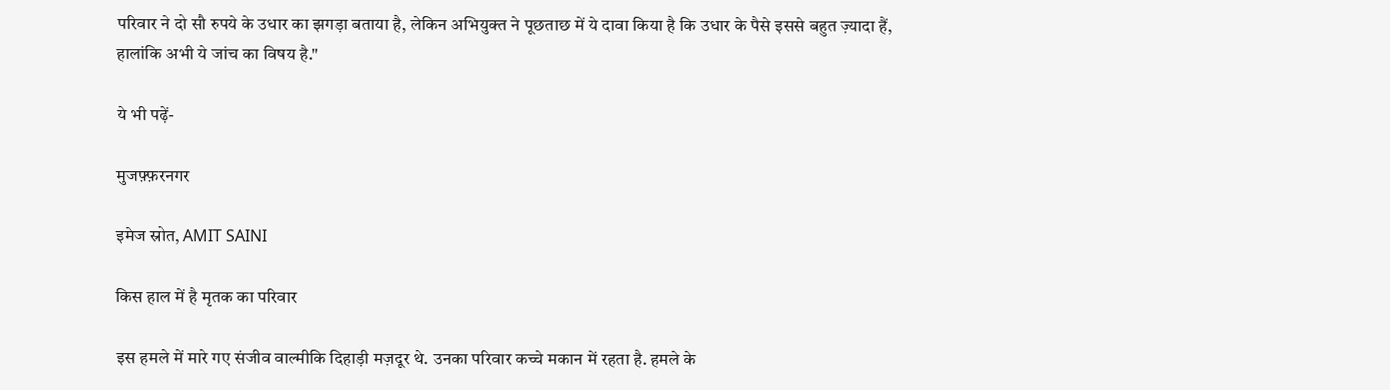परिवार ने दो सौ रुपये के उधार का झगड़ा बताया है, लेकिन अभियुक्त ने पूछताछ में ये दावा किया है कि उधार के पैसे इससे बहुत ज़्यादा हैं, हालांकि अभी ये जांच का विषय है."

ये भी पढ़ें-

मुजफ़्फ़रनगर

इमेज स्रोत, AMIT SAINI

किस हाल में है मृतक का परिवार

इस हमले में मारे गए संजीव वाल्मीकि दिहाड़ी मज़दूर थे. उनका परिवार कच्चे मकान में रहता है. हमले के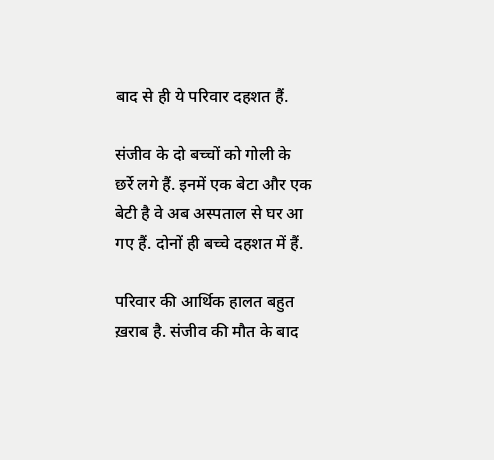बाद से ही ये परिवार दहशत हैं.

संजीव के दो बच्चों को गोली के छर्रे लगे हैं. इनमें एक बेटा और एक बेटी है वे अब अस्पताल से घर आ गए हैं. दोनों ही बच्चे दहशत में हैं.

परिवार की आर्थिक हालत बहुत ख़राब है. संजीव की मौत के बाद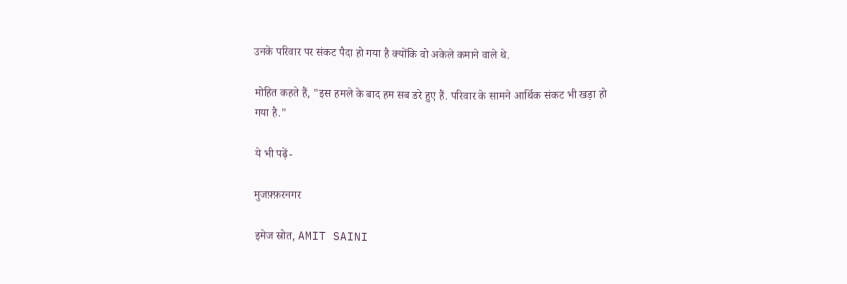उनके परिवार पर संकट पैदा हो गया है क्योंकि वो अकेले कमाने वाले थे.

मोहित कहते हैं, "इस हमले के बाद हम सब डरे हुए हैं. परिवार के सामने आर्थिक संकट भी खड़ा हो गया है."

ये भी पढ़ें-

मुजफ़्फ़रनगर

इमेज स्रोत, AMIT SAINI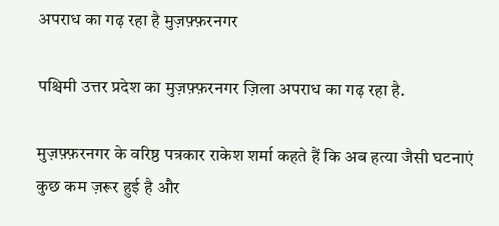अपराध का गढ़ रहा है मुज़फ़्फ़रनगर

पश्चिमी उत्तर प्रदेश का मुज़फ़्फ़रनगर ज़िला अपराध का गढ़ रहा है.

मुज़फ़्फ़रनगर के वरिष्ठ पत्रकार राकेश शर्मा कहते हैं कि अब हत्या जैसी घटनाएं कुछ कम ज़रूर हुई है और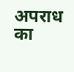अपराध का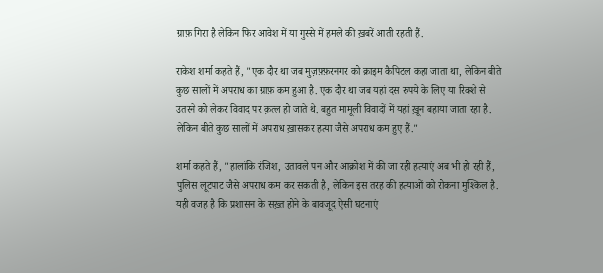ग्राफ़ गिरा है लेकिन फिर आवेश में या गुस्से में हमले की ख़बरें आती रहती हैं.

राकेश शर्मा कहते हैं, "एक दौर था जब मुज़फ़्फ़रनगर को क्राइम कैपिटल कहा जाता था, लेकिन बीते कुछ सालों में अपराध का ग्राफ़ कम हुआ है. एक दौर था जब यहां दस रुपये के लिए या रिक्शे से उतरने को लेकर विवाद पर क़त्ल हो जाते थे. बहुत मामूली विवादों में यहां ख़ून बहाया जाता रहा है. लेकिन बीते कुछ सालों में अपराध ख़ासकर हत्या जैसे अपराध कम हुए हैं."

शर्मा कहते हैं, "हालांकि रंजिश, उतावले पन और आक्रोश में की जा रही हत्याएं अब भी हो रही हैं, पुलिस लूटपाट जैसे अपराध कम कर सकती है, लेकिन इस तरह की हत्याओं को रोकना मुश्किल है. यही वजह है कि प्रशासन के सख़्त होने के बावजूद ऐसी घटनाएं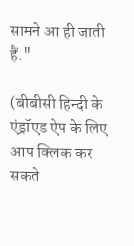सामने आ ही जाती हैं."

(बीबीसी हिन्दी के एंड्रॉएड ऐप के लिए आप क्लिक कर सकते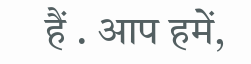हैं . आप हमें,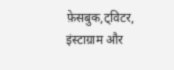फ़ेसबुक,ट्विटर, इंस्टाग्राम और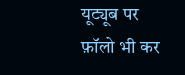यूट्यूब पर फ़ॉलो भी कर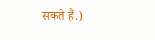सकते हैं.)